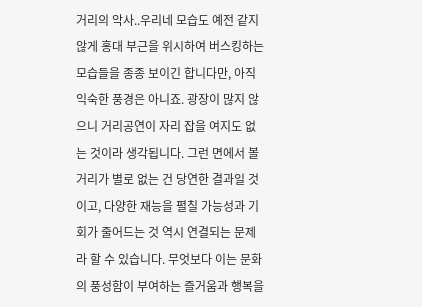거리의 악사..우리네 모습도 예전 같지 않게 홍대 부근을 위시하여 버스킹하는 모습들을 종종 보이긴 합니다만, 아직 익숙한 풍경은 아니죠. 광장이 많지 않으니 거리공연이 자리 잡을 여지도 없는 것이라 생각됩니다. 그런 면에서 볼거리가 별로 없는 건 당연한 결과일 것이고, 다양한 재능을 펼칠 가능성과 기회가 줄어드는 것 역시 연결되는 문제라 할 수 있습니다. 무엇보다 이는 문화의 풍성함이 부여하는 즐거움과 행복을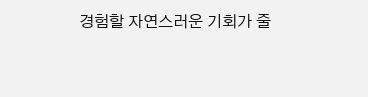경험할 자연스러운 기회가 줄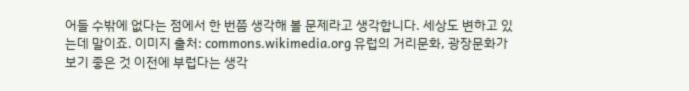어들 수밖에 없다는 점에서 한 번쯤 생각해 볼 문제라고 생각합니다. 세상도 변하고 있는데 말이죠. 이미지 출처: commons.wikimedia.org 유럽의 거리문화, 광장문화가 보기 좋은 것 이전에 부럽다는 생각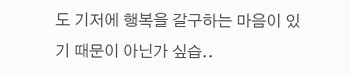도 기저에 행복을 갈구하는 마음이 있기 때문이 아닌가 싶습..